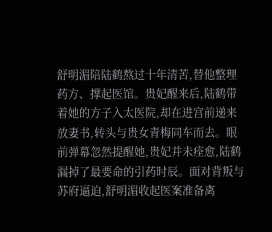舒明湄陪陆鹤熬过十年清苦,替他整理药方、撑起医馆。贵妃醒来后,陆鹤带着她的方子入太医院,却在进宫前递来放妻书,转头与贵女青梅同车而去。眼前弹幕忽然提醒她,贵妃并未痊愈,陆鹤漏掉了最要命的引药时辰。面对背叛与苏府逼迫,舒明湄收起医案准备离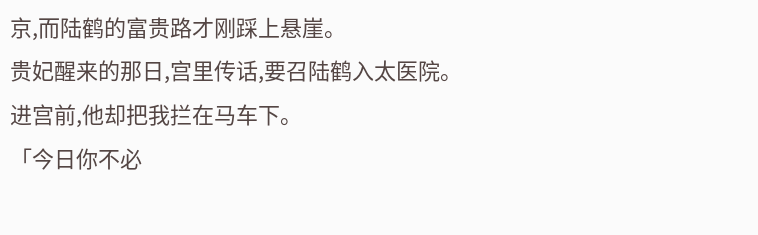京,而陆鹤的富贵路才刚踩上悬崖。
贵妃醒来的那日,宫里传话,要召陆鹤入太医院。
进宫前,他却把我拦在马车下。
「今日你不必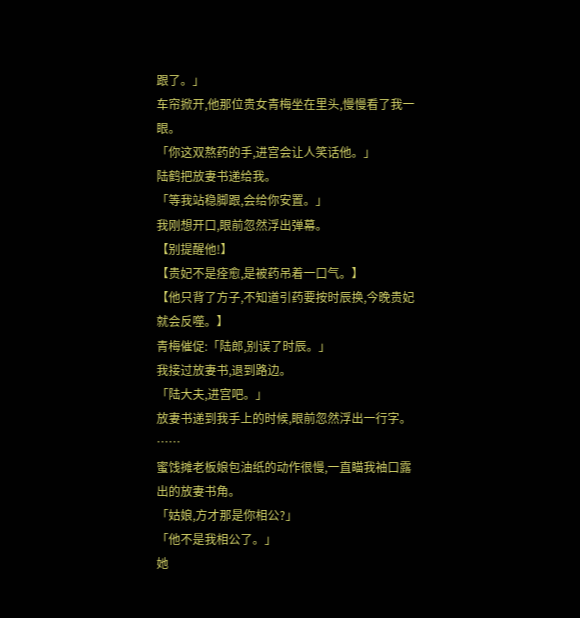跟了。」
车帘掀开,他那位贵女青梅坐在里头,慢慢看了我一眼。
「你这双熬药的手,进宫会让人笑话他。」
陆鹤把放妻书递给我。
「等我站稳脚跟,会给你安置。」
我刚想开口,眼前忽然浮出弹幕。
【别提醒他!】
【贵妃不是痊愈,是被药吊着一口气。】
【他只背了方子,不知道引药要按时辰换,今晚贵妃就会反噬。】
青梅催促:「陆郎,别误了时辰。」
我接过放妻书,退到路边。
「陆大夫,进宫吧。」
放妻书递到我手上的时候,眼前忽然浮出一行字。
……
蜜饯摊老板娘包油纸的动作很慢,一直瞄我袖口露出的放妻书角。
「姑娘,方才那是你相公?」
「他不是我相公了。」
她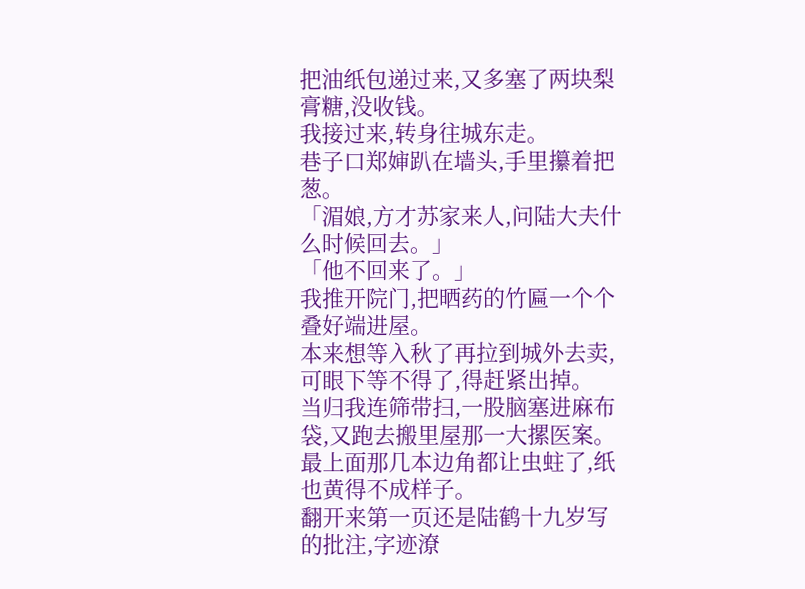把油纸包递过来,又多塞了两块梨膏糖,没收钱。
我接过来,转身往城东走。
巷子口郑婶趴在墙头,手里攥着把葱。
「湄娘,方才苏家来人,问陆大夫什么时候回去。」
「他不回来了。」
我推开院门,把晒药的竹匾一个个叠好端进屋。
本来想等入秋了再拉到城外去卖,可眼下等不得了,得赶紧出掉。
当归我连筛带扫,一股脑塞进麻布袋,又跑去搬里屋那一大摞医案。
最上面那几本边角都让虫蛀了,纸也黄得不成样子。
翻开来第一页还是陆鹤十九岁写的批注,字迹潦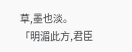草,墨也淡。
「明湄此方,君臣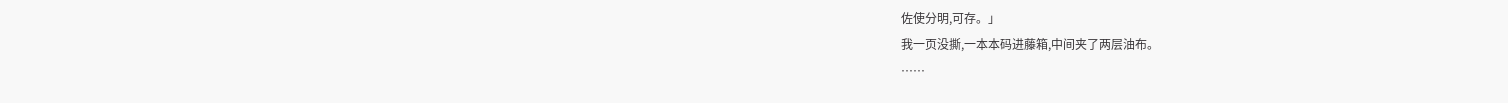佐使分明,可存。」
我一页没撕,一本本码进藤箱,中间夹了两层油布。
……